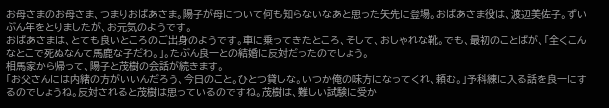お母さまのお母さま、つまりおばあさま。陽子が母について何も知らないなあと思った矢先に登場。おばあさま役は、渡辺美佐子。ずいぶん年をとりましたが、お元気のようです。
おばあさまは、とても良いところのご出身のようです。車に乗ってきたところ、そして、おしゃれな靴。でも、最初のことばが、「全くこんなとこで死ぬなんて馬鹿な子だわ。」。たぶん良一との結婚に反対だったのでしょう。
相馬家から帰って、陽子と茂樹の会話が続きます。
「お父さんには内緒の方がいいんだろう、今日のこと。ひとつ貸しな。いつか俺の味方になってくれ、頼む。」予科練に入る話を良一にするのでしょうね。反対されると茂樹は思っているのですね。茂樹は、難しい試験に受か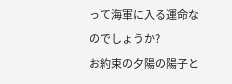って海軍に入る運命なのでしょうか?
お約束の夕陽の陽子と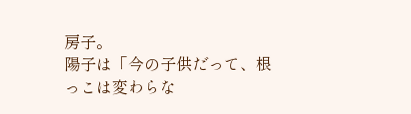房子。
陽子は「今の子供だって、根っこは変わらな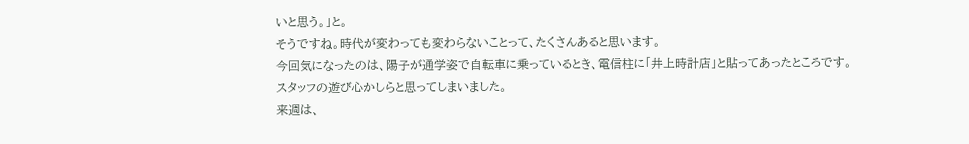いと思う。」と。
そうですね。時代が変わっても変わらないことって、たくさんあると思います。
今回気になったのは、陽子が通学姿で自転車に乗っているとき、電信柱に「井上時計店」と貼ってあったところです。
スタッフの遊び心かしらと思ってしまいました。
来週は、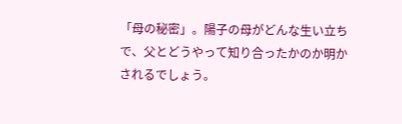「母の秘密」。陽子の母がどんな生い立ちで、父とどうやって知り合ったかのか明かされるでしょう。